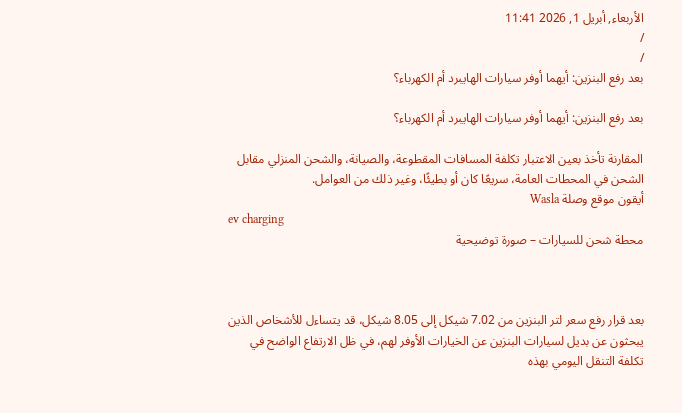الأربعاء, أبريل 1, 2026 11:41
/
/
بعد رفع البنزين: أيهما أوفر سيارات الهايبرد أم الكهرباء؟

بعد رفع البنزين: أيهما أوفر سيارات الهايبرد أم الكهرباء؟

المقارنة تأخذ بعين الاعتبار تكلفة المسافات المقطوعة، والصيانة، والشحن المنزلي مقابل الشحن في المحطات العامة، سريعًا كان أو بطيئًا، وغير ذلك من العوامل.
أيقون موقع وصلة Wasla
ev charging
محطة شحن للسيارات – صورة توضيحية



بعد قرار رفع سعر لتر البنزين من 7.02 شيكل إلى 8.05 شيكل، قد يتساءل للأشخاص الذين يبحثون عن بديل لسيارات البنزين عن الخيارات الأوفر لهم، في ظل الارتفاع الواضح في تكلفة التنقل اليومي بهذه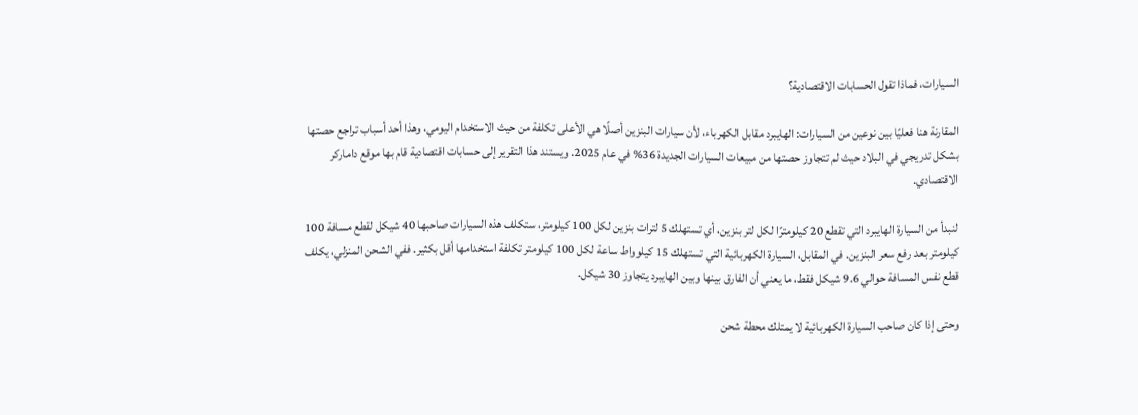السيارات، فماذا تقول الحسابات الاقتصادية؟

المقارنة هنا فعليًا بين نوعين من السيارات: الهايبرد مقابل الكهرباء، لأن سيارات البنزين أصلًا هي الأعلى تكلفة من حيث الاستخدام اليومي، وهذا أحد أسباب تراجع حصتها بشكل تدريجي في البلاد حيث لم تتجاوز حصتها من مبيعات السيارات الجديدة 36% في عام 2025. ويستند هذا التقرير إلى حسابات اقتصادية قام بها موقع داماركر الاقتصادي.

لنبدأ من السيارة الهايبرد التي تقطع 20 كيلومترًا لكل لتر بنزين، أي تستهلك 5 لترات بنزين لكل 100 كيلومتر، ستكلف هذه السيارات صاحبها 40 شيكل لقطع مسافة 100 كيلومتر بعد رفع سعر البنزين. في المقابل، السيارة الكهربائية التي تستهلك 15 كيلوواط ساعة لكل 100 كيلومتر تكلفة استخدامها أقل بكثير. ففي الشحن المنزلي، يكلف قطع نفس المسافة حوالي 9.6 شيكل فقط، ما يعني أن الفارق بينها وبين الهايبرد يتجاوز 30 شيكل.

وحتى إذا كان صاحب السيارة الكهربائية لا يمتلك محطة شحن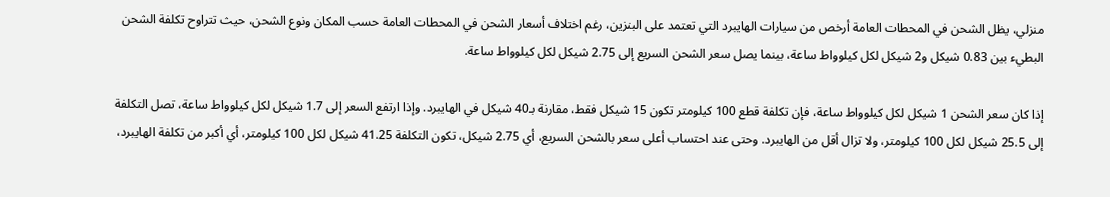منزلي، يظل الشحن في المحطات العامة أرخص من سيارات الهايبرد التي تعتمد على البنزين، رغم اختلاف أسعار الشحن في المحطات العامة حسب المكان ونوع الشحن، حيث تتراوح تكلفة الشحن البطيء بين 0.83 شيكل و2 شيكل لكل كيلوواط ساعة، بينما يصل سعر الشحن السريع إلى 2.75 شيكل لكل كيلوواط ساعة.

إذا كان سعر الشحن 1 شيكل لكل كيلوواط ساعة، فإن تكلفة قطع 100 كيلومتر تكون 15 شيكل فقط، مقارنة بـ40 شيكل في الهايبرد. وإذا ارتفع السعر إلى 1.7 شيكل لكل كيلوواط ساعة، تصل التكلفة إلى 25.5 شيكل لكل 100 كيلومتر، ولا تزال أقل من الهايبرد. وحتى عند احتساب أعلى سعر بالشحن السريع، أي 2.75 شيكل، تكون التكلفة 41.25 شيكل لكل 100 كيلومتر، أي أكبر من تكلفة الهايبرد،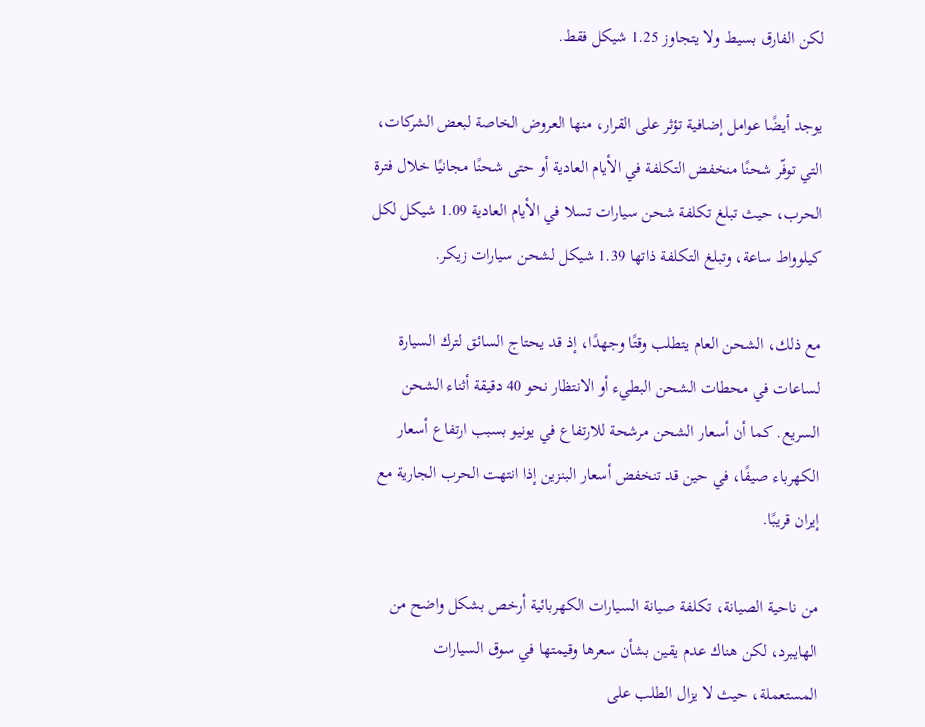لكن الفارق بسيط ولا يتجاوز 1.25 شيكل فقط.

يوجد أيضًا عوامل إضافية تؤثر على القرار، منها العروض الخاصة لبعض الشركات، التي توفّر شحنًا منخفض التكلفة في الأيام العادية أو حتى شحنًا مجانيًا خلال فترة الحرب، حيث تبلغ تكلفة شحن سيارات تسلا في الأيام العادية 1.09 شيكل لكل كيلوواط ساعة، وتبلغ التكلفة ذاتها 1.39 شيكل لشحن سيارات زيكر.

مع ذلك، الشحن العام يتطلب وقتًا وجهدًا، إذ قد يحتاج السائق لترك السيارة لساعات في محطات الشحن البطيء أو الانتظار نحو 40 دقيقة أثناء الشحن السريع. كما أن أسعار الشحن مرشحة للارتفاع في يونيو بسبب ارتفاع أسعار الكهرباء صيفًا، في حين قد تنخفض أسعار البنزين إذا انتهت الحرب الجارية مع إيران قريبًا.

من ناحية الصيانة، تكلفة صيانة السيارات الكهربائية أرخص بشكل واضح من الهايبرد، لكن هناك عدم يقين بشأن سعرها وقيمتها في سوق السيارات المستعملة، حيث لا يزال الطلب على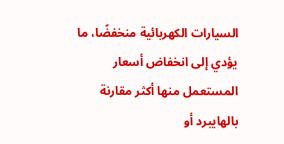السيارات الكهربائية منخفضًا، ما يؤدي إلى انخفاض أسعار المستعمل منها أكثر مقارنة بالهايبرد أو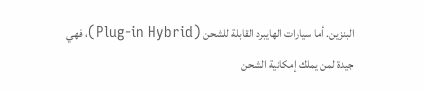البنزين. أما سيارات الهايبرد القابلة للشحن (Plug-in Hybrid)، فهي جيدة لمن يملك إمكانية الشحن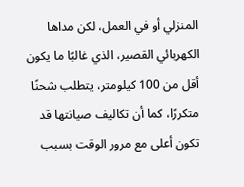المنزلي أو في العمل، لكن مداها الكهربائي القصير، الذي غالبًا ما يكون أقل من 100 كيلومتر، يتطلب شحنًا متكررًا، كما أن تكاليف صيانتها قد تكون أعلى مع مرور الوقت بسبب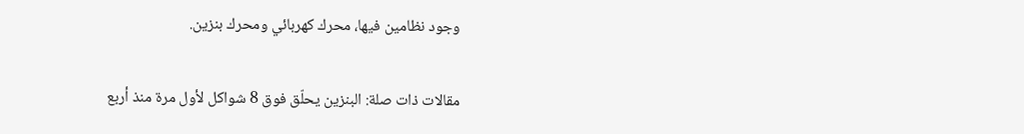وجود نظامين فيها، محرك كهربائي ومحرك بنزين.

مقالات ذات صلة: البنزين يحلّق فوق 8 شواكل لأول مرة منذ أربع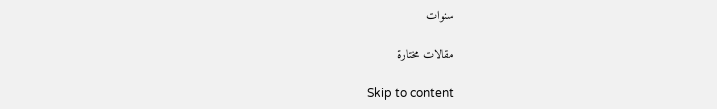سنوات

مقالات مختارة

Skip to content